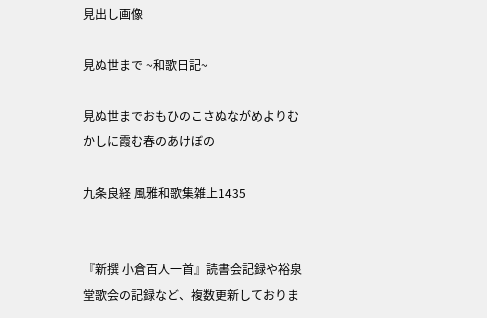見出し画像

見ぬ世まで ~和歌日記~

見ぬ世までおもひのこさぬながめよりむかしに霞む春のあけぼの

九条良経 風雅和歌集雑上1435


『新撰 小倉百人一首』読書会記録や裕泉堂歌会の記録など、複数更新しておりま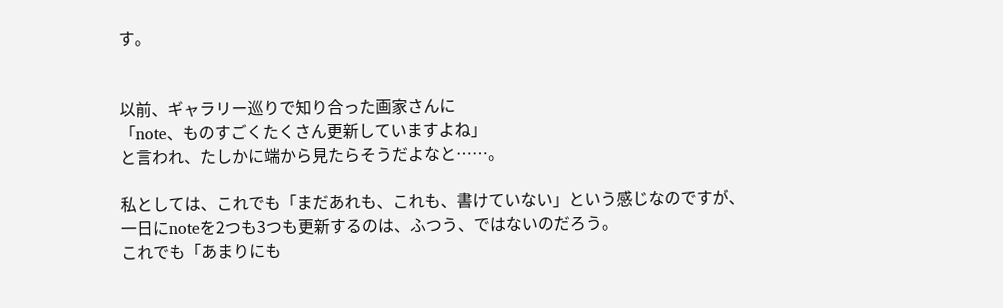す。


以前、ギャラリー巡りで知り合った画家さんに
「note、ものすごくたくさん更新していますよね」
と言われ、たしかに端から見たらそうだよなと……。

私としては、これでも「まだあれも、これも、書けていない」という感じなのですが、
一日にnoteを2つも3つも更新するのは、ふつう、ではないのだろう。
これでも「あまりにも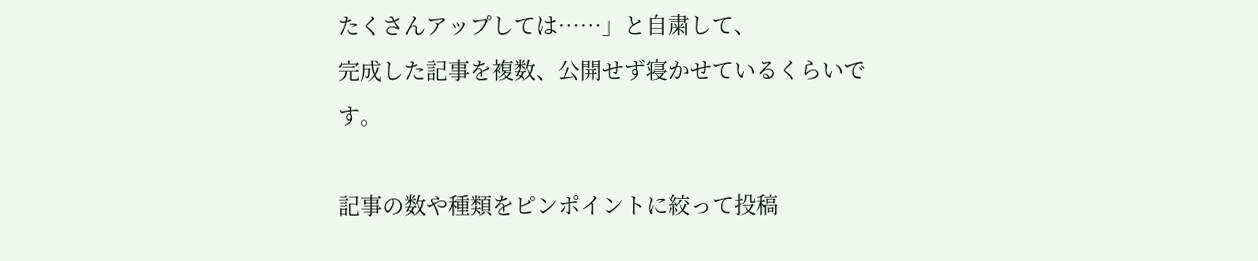たくさんアップしては……」と自粛して、
完成した記事を複数、公開せず寝かせているくらいです。

記事の数や種類をピンポイントに絞って投稿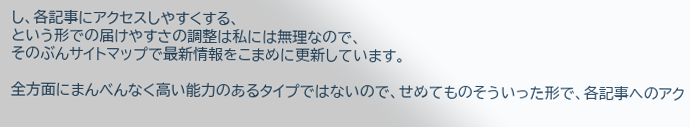し、各記事にアクセスしやすくする、
という形での届けやすさの調整は私には無理なので、
そのぶんサイトマップで最新情報をこまめに更新しています。

全方面にまんべんなく高い能力のあるタイプではないので、せめてものそういった形で、各記事へのアク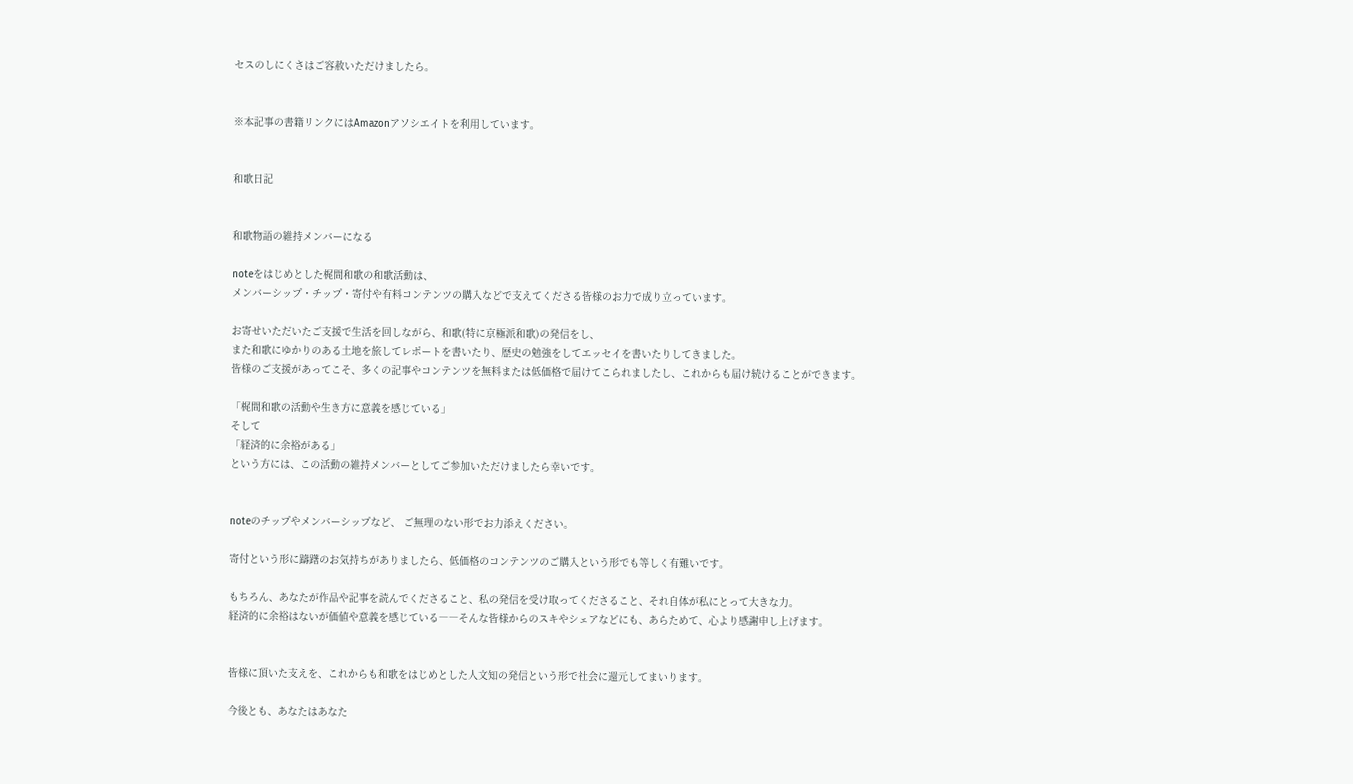セスのしにくさはご容赦いただけましたら。


※本記事の書籍リンクにはAmazonアソシエイトを利用しています。


和歌日記


和歌物語の維持メンバーになる

noteをはじめとした梶間和歌の和歌活動は、
メンバーシップ・チップ・寄付や有料コンテンツの購入などで支えてくださる皆様のお力で成り立っています。

お寄せいただいたご支援で生活を回しながら、和歌(特に京極派和歌)の発信をし、
また和歌にゆかりのある土地を旅してレポートを書いたり、歴史の勉強をしてエッセイを書いたりしてきました。
皆様のご支援があってこそ、多くの記事やコンテンツを無料または低価格で届けてこられましたし、これからも届け続けることができます。

「梶間和歌の活動や生き方に意義を感じている」
そして
「経済的に余裕がある」
という方には、この活動の維持メンバーとしてご参加いただけましたら幸いです。


noteのチップやメンバーシップなど、 ご無理のない形でお力添えください。

寄付という形に躊躇のお気持ちがありましたら、低価格のコンテンツのご購入という形でも等しく有難いです。

もちろん、あなたが作品や記事を読んでくださること、私の発信を受け取ってくださること、それ自体が私にとって大きな力。
経済的に余裕はないが価値や意義を感じている――そんな皆様からのスキやシェアなどにも、あらためて、心より感謝申し上げます。


皆様に頂いた支えを、これからも和歌をはじめとした人文知の発信という形で社会に還元してまいります。

今後とも、あなたはあなた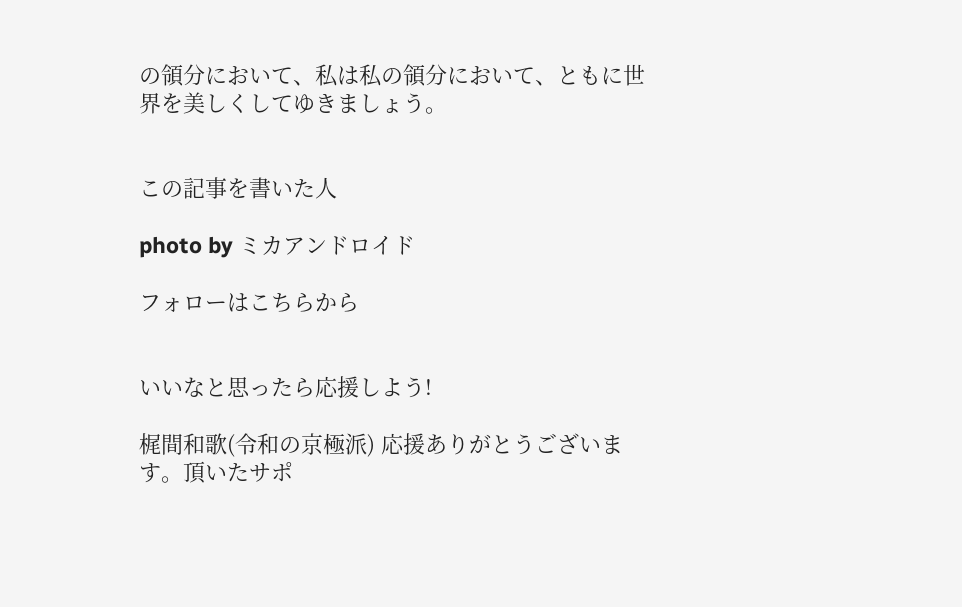の領分において、私は私の領分において、ともに世界を美しくしてゆきましょう。


この記事を書いた人

photo by ミカアンドロイド

フォローはこちらから


いいなと思ったら応援しよう!

梶間和歌(令和の京極派) 応援ありがとうございます。頂いたサポ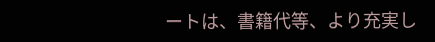ートは、書籍代等、より充実し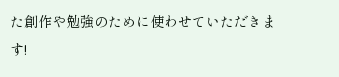た創作や勉強のために使わせていただきます!